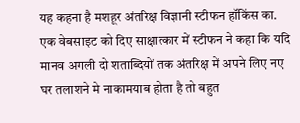यह कहना है मशहूर अंतरिक्ष विज्ञानी स्टीफन हॉकिंस का. एक वेबसाइट को दिए साक्षात्कार में स्टीफन ने कहा कि यदि मानव अगली दो शताब्दियों तक अंतरिक्ष में अपने लिए नए घर तलाशने मे नाकामयाब होता है तो बहुत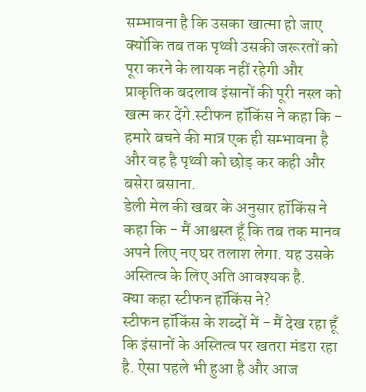सम्भावना है कि उसका खात्मा हो जाए क्योंकि तब तक पृथ्वी उसकी जरूरतों को पूरा करने के लायक नहीं रहेगी और प्राकृतिक बदलाव इंसानों की पूरी नस्ल को खत्म कर देंगे.स्टीफन हॉकिंस ने कहा कि - हमारे बचने की मात्र एक ही सम्भावना है और वह है पृथ्वी को छोड़ कर कही और बसेरा बसाना.
डेली मेल की खबर के अनुसार हॉकिंस ने कहा कि - मैं आश्वस्त हूँ कि तब तक मानव अपने लिए नए घर तलाश लेगा. यह उसके अस्तित्व के लिए अति आवश्यक है.
क्या कहा स्टीफन हॉकिंस ने?
स्टीफन हॉकिंस के शब्दों में - मैं देख रहा हूँ कि इंसानों के अस्तित्व पर खतरा मंडरा रहा है. ऐसा पहले भी हुआ है और आज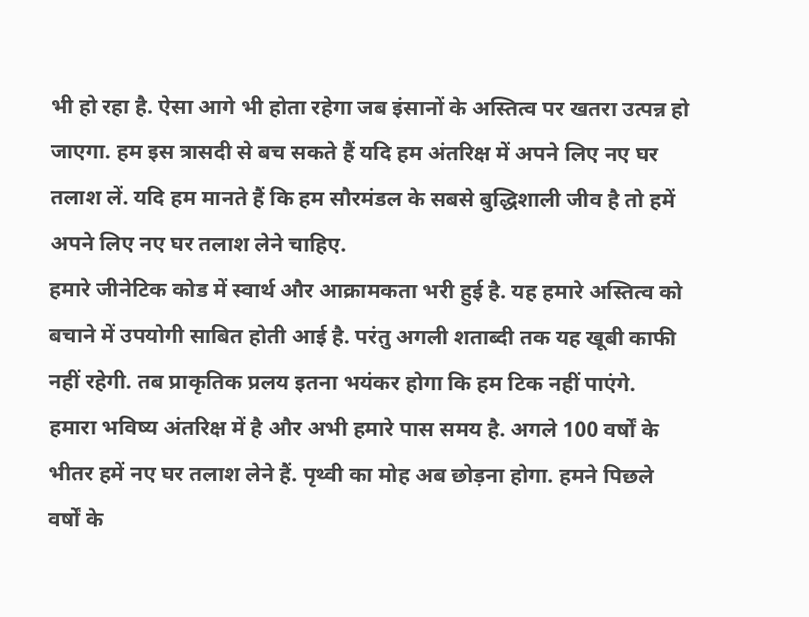भी हो रहा है. ऐसा आगे भी होता रहेगा जब इंसानों के अस्तित्व पर खतरा उत्पन्न हो जाएगा. हम इस त्रासदी से बच सकते हैं यदि हम अंतरिक्ष में अपने लिए नए घर तलाश लें. यदि हम मानते हैं कि हम सौरमंडल के सबसे बुद्धिशाली जीव है तो हमें अपने लिए नए घर तलाश लेने चाहिए.
हमारे जीनेटिक कोड में स्वार्थ और आक्रामकता भरी हुई है. यह हमारे अस्तित्व को बचाने में उपयोगी साबित होती आई है. परंतु अगली शताब्दी तक यह खूबी काफी नहीं रहेगी. तब प्राकृतिक प्रलय इतना भयंकर होगा कि हम टिक नहीं पाएंगे.
हमारा भविष्य अंतरिक्ष में है और अभी हमारे पास समय है. अगले 100 वर्षों के भीतर हमें नए घर तलाश लेने हैं. पृथ्वी का मोह अब छोड़ना होगा. हमने पिछले वर्षों के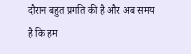दौरान बहुत प्रगति की है और अब समय है कि हम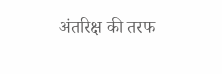अंतरिक्ष की तरफ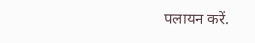पलायन करें.